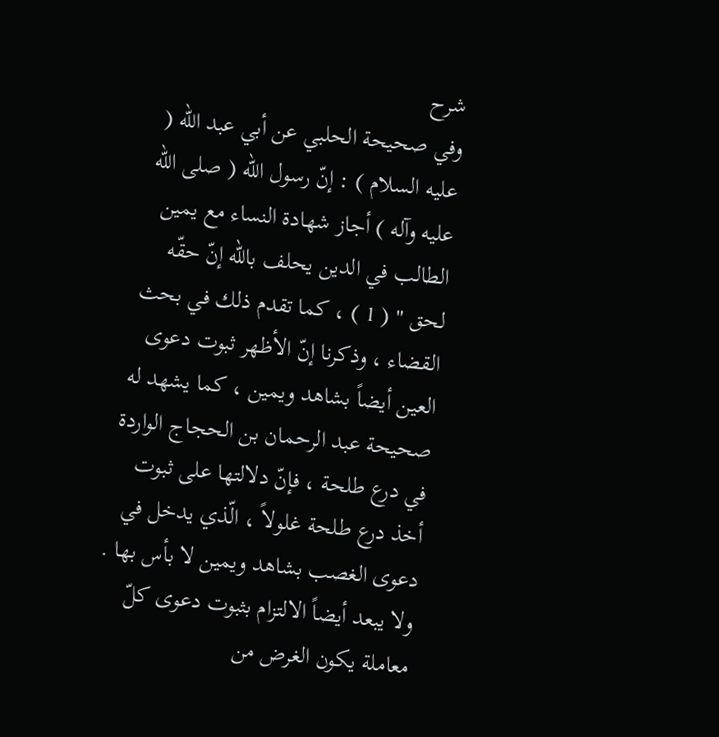شرح
وفي صحيحة الحلبي عن أبي عبد اللّه ( عليه السلام ) : إنّ رسول اللّه ( صلى الله عليه وآله ) أجاز شهادة النساء مع يمين الطالب في الدين يحلف باللّه إنّ حقّه لحق " ( 1 ) ، كما تقدم ذلك في بحث القضاء ، وذكرنا إنّ الأظهر ثبوت دعوى العين أيضاً بشاهد ويمين ، كما يشهد له صحيحة عبد الرحمان بن الحجاج الواردة في درع طلحة ، فإنّ دلالتها على ثبوت أخذ درع طلحة غلولاً ، الّذي يدخل في دعوى الغصب بشاهد ويمين لا بأس بها .
ولا يبعد أيضاً الالتزام بثبوت دعوى كلّ معاملة يكون الغرض من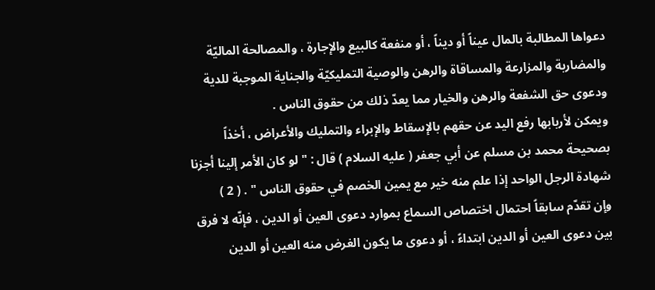دعواها المطالبة بالمال عيناً أو ديناً ، أو منفعة كالبيع والإجارة ، والمصالحة الماليّة والمضاربة والمزارعة والمساقاة والرهن والوصية التمليكيّة والجناية الموجبة للدية ودعوى حق الشفعة والرهن والخيار مما يعدّ ذلك من حقوق الناس .
ويمكن لأربابها رفع اليد عن حقهم بالإسقاط والإبراء والتمليك والأعراض ، أخذاً بصحيحة محمد بن مسلم عن أبي جعفر ( عليه السلام ) قال : " لو كان الأمر إلينا أجزنا شهادة الرجل الواحد إذا علم منه خير مع يمين الخصم في حقوق الناس " . ( 2 )
وإن تقدّم سابقاً احتمال اختصاص السماع بموارد دعوى العين أو الدين ، فإنّه لا فرق بين دعوى العين أو الدين ابتداءً ، أو دعوى ما يكون الغرض منه العين أو الدين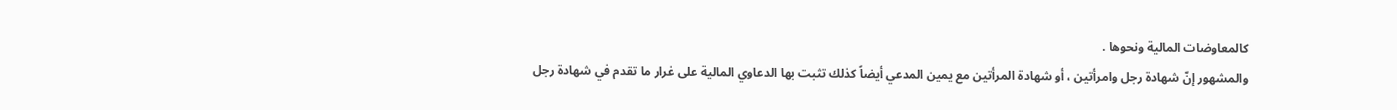كالمعاوضات المالية ونحوها .
والمشهور إنّ شهادة رجل وامرأتين ، أو شهادة المرأتين مع يمين المدعي أيضاً كذلك تثبت بها الدعاوي المالية على غرار ما تقدم في شهادة رجل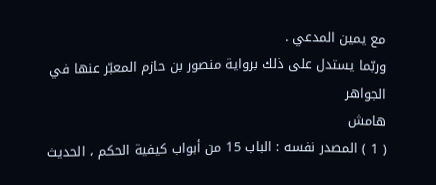مع يمين المدعي .
وربّما يستدل على ذلك برواية منصور بن حازم المعبّر عنها في الجواهر
هامش
( 1 ) المصدر نفسه : الباب 15 من أبواب كيفية الحكم ، الحديث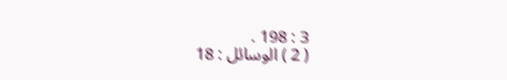3 : 198 .
( 2 ) الوسائل : 18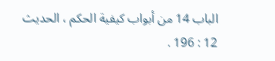الباب 14 من أبواب كيفية الحكم ، الحديث 12 : 196 .